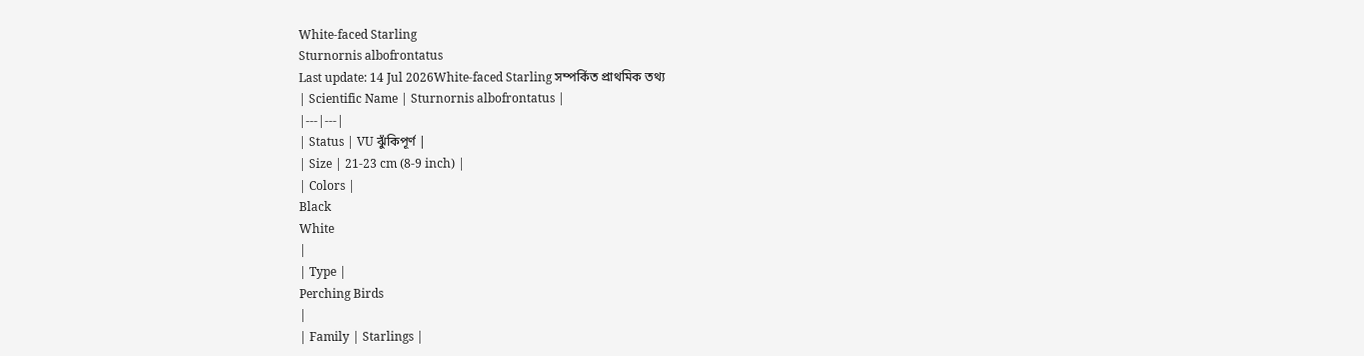White-faced Starling
Sturnornis albofrontatus
Last update: 14 Jul 2026White-faced Starling সম্পর্কিত প্রাথমিক তথ্য
| Scientific Name | Sturnornis albofrontatus |
|---|---|
| Status | VU ঝুঁকিপূর্ণ |
| Size | 21-23 cm (8-9 inch) |
| Colors |
Black
White
|
| Type |
Perching Birds
|
| Family | Starlings |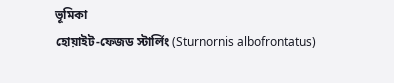ভূমিকা
হোয়াইট-ফেজড স্টার্লিং (Sturnornis albofrontatus)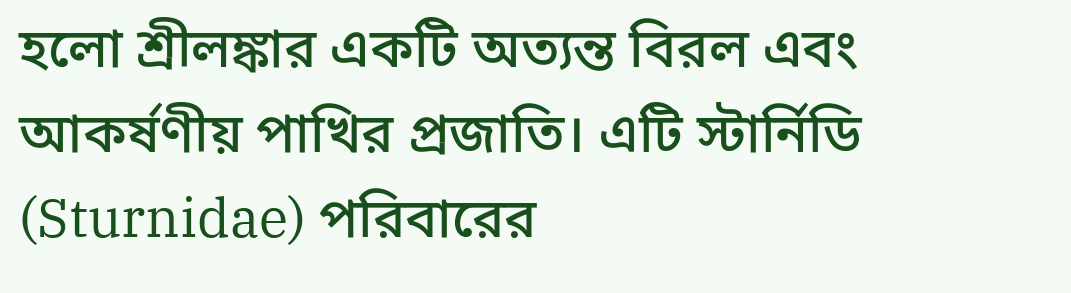হলো শ্রীলঙ্কার একটি অত্যন্ত বিরল এবং আকর্ষণীয় পাখির প্রজাতি। এটি স্টার্নিডি (Sturnidae) পরিবারের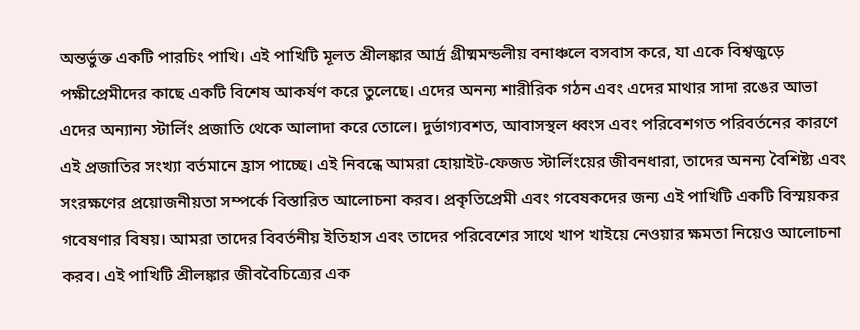অন্তর্ভুক্ত একটি পারচিং পাখি। এই পাখিটি মূলত শ্রীলঙ্কার আর্দ্র গ্রীষ্মমন্ডলীয় বনাঞ্চলে বসবাস করে, যা একে বিশ্বজুড়ে পক্ষীপ্রেমীদের কাছে একটি বিশেষ আকর্ষণ করে তুলেছে। এদের অনন্য শারীরিক গঠন এবং এদের মাথার সাদা রঙের আভা এদের অন্যান্য স্টার্লিং প্রজাতি থেকে আলাদা করে তোলে। দুর্ভাগ্যবশত, আবাসস্থল ধ্বংস এবং পরিবেশগত পরিবর্তনের কারণে এই প্রজাতির সংখ্যা বর্তমানে হ্রাস পাচ্ছে। এই নিবন্ধে আমরা হোয়াইট-ফেজড স্টার্লিংয়ের জীবনধারা, তাদের অনন্য বৈশিষ্ট্য এবং সংরক্ষণের প্রয়োজনীয়তা সম্পর্কে বিস্তারিত আলোচনা করব। প্রকৃতিপ্রেমী এবং গবেষকদের জন্য এই পাখিটি একটি বিস্ময়কর গবেষণার বিষয়। আমরা তাদের বিবর্তনীয় ইতিহাস এবং তাদের পরিবেশের সাথে খাপ খাইয়ে নেওয়ার ক্ষমতা নিয়েও আলোচনা করব। এই পাখিটি শ্রীলঙ্কার জীববৈচিত্র্যের এক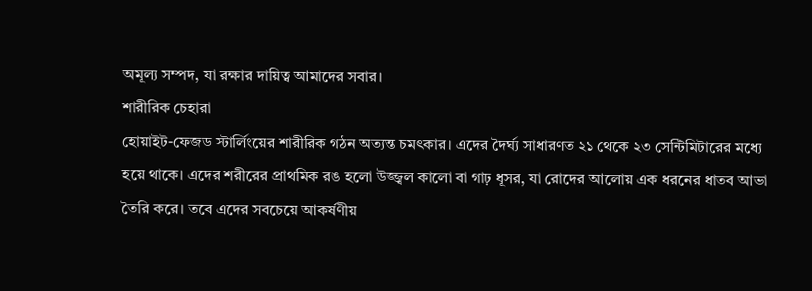অমূল্য সম্পদ, যা রক্ষার দায়িত্ব আমাদের সবার।
শারীরিক চেহারা
হোয়াইট-ফেজড স্টার্লিংয়ের শারীরিক গঠন অত্যন্ত চমৎকার। এদের দৈর্ঘ্য সাধারণত ২১ থেকে ২৩ সেন্টিমিটারের মধ্যে হয়ে থাকে। এদের শরীরের প্রাথমিক রঙ হলো উজ্জ্বল কালো বা গাঢ় ধূসর, যা রোদের আলোয় এক ধরনের ধাতব আভা তৈরি করে। তবে এদের সবচেয়ে আকর্ষণীয়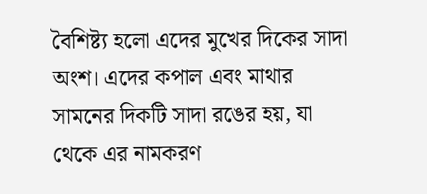বৈশিষ্ট্য হলো এদের মুখের দিকের সাদা অংশ। এদের কপাল এবং মাথার সামনের দিকটি সাদা রঙের হয়, যা থেকে এর নামকরণ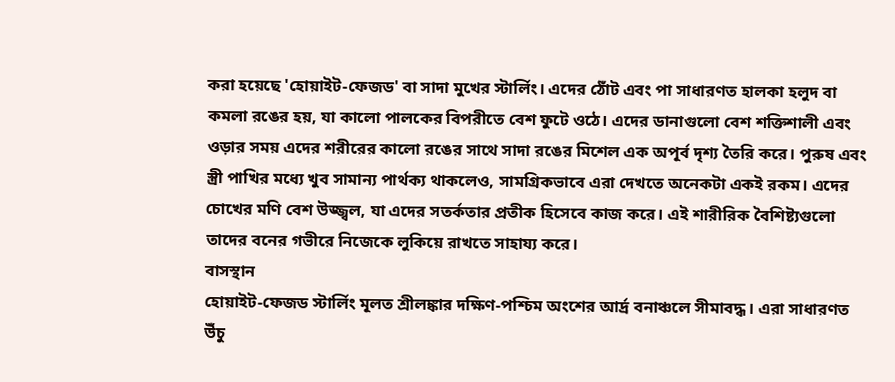করা হয়েছে 'হোয়াইট-ফেজড' বা সাদা মুখের স্টার্লিং। এদের ঠোঁট এবং পা সাধারণত হালকা হলুদ বা কমলা রঙের হয়, যা কালো পালকের বিপরীতে বেশ ফুটে ওঠে। এদের ডানাগুলো বেশ শক্তিশালী এবং ওড়ার সময় এদের শরীরের কালো রঙের সাথে সাদা রঙের মিশেল এক অপূর্ব দৃশ্য তৈরি করে। পুরুষ এবং স্ত্রী পাখির মধ্যে খুব সামান্য পার্থক্য থাকলেও, সামগ্রিকভাবে এরা দেখতে অনেকটা একই রকম। এদের চোখের মণি বেশ উজ্জ্বল, যা এদের সতর্কতার প্রতীক হিসেবে কাজ করে। এই শারীরিক বৈশিষ্ট্যগুলো তাদের বনের গভীরে নিজেকে লুকিয়ে রাখতে সাহায্য করে।
বাসস্থান
হোয়াইট-ফেজড স্টার্লিং মূলত শ্রীলঙ্কার দক্ষিণ-পশ্চিম অংশের আর্দ্র বনাঞ্চলে সীমাবদ্ধ। এরা সাধারণত উঁচু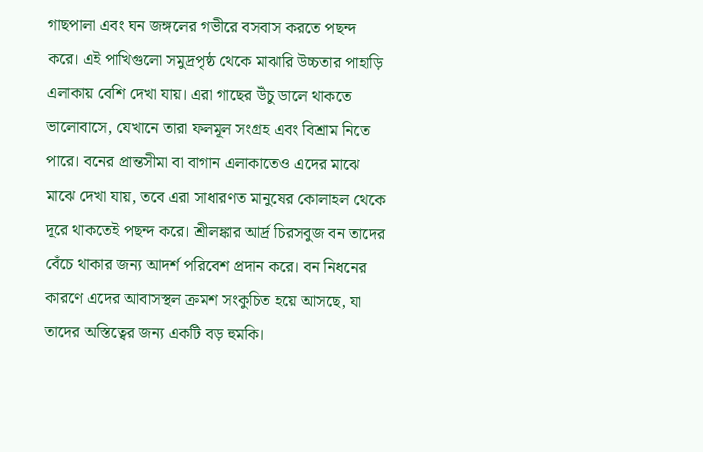গাছপালা এবং ঘন জঙ্গলের গভীরে বসবাস করতে পছন্দ করে। এই পাখিগুলো সমুদ্রপৃষ্ঠ থেকে মাঝারি উচ্চতার পাহাড়ি এলাকায় বেশি দেখা যায়। এরা গাছের উঁচু ডালে থাকতে ভালোবাসে, যেখানে তারা ফলমূল সংগ্রহ এবং বিশ্রাম নিতে পারে। বনের প্রান্তসীমা বা বাগান এলাকাতেও এদের মাঝে মাঝে দেখা যায়, তবে এরা সাধারণত মানুষের কোলাহল থেকে দূরে থাকতেই পছন্দ করে। শ্রীলঙ্কার আর্দ্র চিরসবুজ বন তাদের বেঁচে থাকার জন্য আদর্শ পরিবেশ প্রদান করে। বন নিধনের কারণে এদের আবাসস্থল ক্রমশ সংকুচিত হয়ে আসছে, যা তাদের অস্তিত্বের জন্য একটি বড় হুমকি।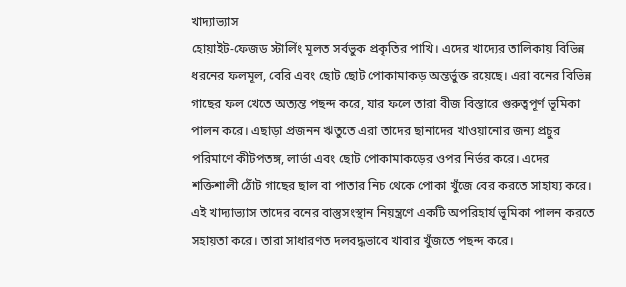খাদ্যাভ্যাস
হোয়াইট-ফেজড স্টার্লিং মূলত সর্বভুক প্রকৃতির পাখি। এদের খাদ্যের তালিকায় বিভিন্ন ধরনের ফলমূল, বেরি এবং ছোট ছোট পোকামাকড় অন্তর্ভুক্ত রয়েছে। এরা বনের বিভিন্ন গাছের ফল খেতে অত্যন্ত পছন্দ করে, যার ফলে তারা বীজ বিস্তারে গুরুত্বপূর্ণ ভূমিকা পালন করে। এছাড়া প্রজনন ঋতুতে এরা তাদের ছানাদের খাওয়ানোর জন্য প্রচুর পরিমাণে কীটপতঙ্গ, লার্ভা এবং ছোট পোকামাকড়ের ওপর নির্ভর করে। এদের শক্তিশালী ঠোঁট গাছের ছাল বা পাতার নিচ থেকে পোকা খুঁজে বের করতে সাহায্য করে। এই খাদ্যাভ্যাস তাদের বনের বাস্তুসংস্থান নিয়ন্ত্রণে একটি অপরিহার্য ভূমিকা পালন করতে সহায়তা করে। তারা সাধারণত দলবদ্ধভাবে খাবার খুঁজতে পছন্দ করে।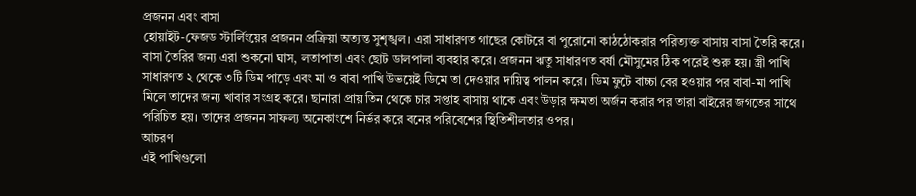প্রজনন এবং বাসা
হোয়াইট-ফেজড স্টার্লিংয়ের প্রজনন প্রক্রিয়া অত্যন্ত সুশৃঙ্খল। এরা সাধারণত গাছের কোটরে বা পুরোনো কাঠঠোকরার পরিত্যক্ত বাসায় বাসা তৈরি করে। বাসা তৈরির জন্য এরা শুকনো ঘাস, লতাপাতা এবং ছোট ডালপালা ব্যবহার করে। প্রজনন ঋতু সাধারণত বর্ষা মৌসুমের ঠিক পরেই শুরু হয়। স্ত্রী পাখি সাধারণত ২ থেকে ৩টি ডিম পাড়ে এবং মা ও বাবা পাখি উভয়েই ডিমে তা দেওয়ার দায়িত্ব পালন করে। ডিম ফুটে বাচ্চা বের হওয়ার পর বাবা-মা পাখি মিলে তাদের জন্য খাবার সংগ্রহ করে। ছানারা প্রায় তিন থেকে চার সপ্তাহ বাসায় থাকে এবং উড়ার ক্ষমতা অর্জন করার পর তারা বাইরের জগতের সাথে পরিচিত হয়। তাদের প্রজনন সাফল্য অনেকাংশে নির্ভর করে বনের পরিবেশের স্থিতিশীলতার ওপর।
আচরণ
এই পাখিগুলো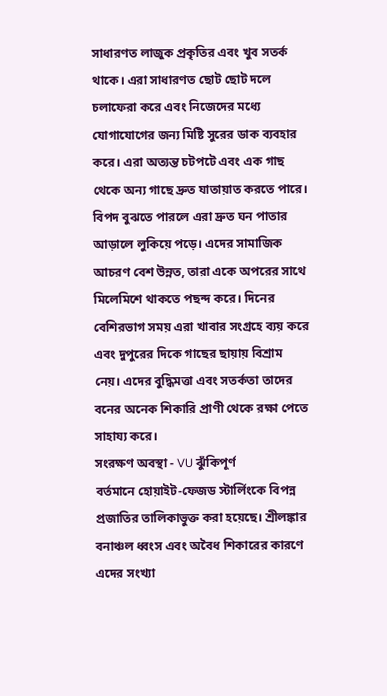সাধারণত লাজুক প্রকৃতির এবং খুব সতর্ক থাকে। এরা সাধারণত ছোট ছোট দলে চলাফেরা করে এবং নিজেদের মধ্যে যোগাযোগের জন্য মিষ্টি সুরের ডাক ব্যবহার করে। এরা অত্যন্ত চটপটে এবং এক গাছ থেকে অন্য গাছে দ্রুত যাতায়াত করতে পারে। বিপদ বুঝতে পারলে এরা দ্রুত ঘন পাতার আড়ালে লুকিয়ে পড়ে। এদের সামাজিক আচরণ বেশ উন্নত, তারা একে অপরের সাথে মিলেমিশে থাকতে পছন্দ করে। দিনের বেশিরভাগ সময় এরা খাবার সংগ্রহে ব্যয় করে এবং দুপুরের দিকে গাছের ছায়ায় বিশ্রাম নেয়। এদের বুদ্ধিমত্তা এবং সতর্কতা তাদের বনের অনেক শিকারি প্রাণী থেকে রক্ষা পেতে সাহায্য করে।
সংরক্ষণ অবস্থা - VU ঝুঁকিপূর্ণ
বর্তমানে হোয়াইট-ফেজড স্টার্লিংকে বিপন্ন প্রজাতির তালিকাভুক্ত করা হয়েছে। শ্রীলঙ্কার বনাঞ্চল ধ্বংস এবং অবৈধ শিকারের কারণে এদের সংখ্যা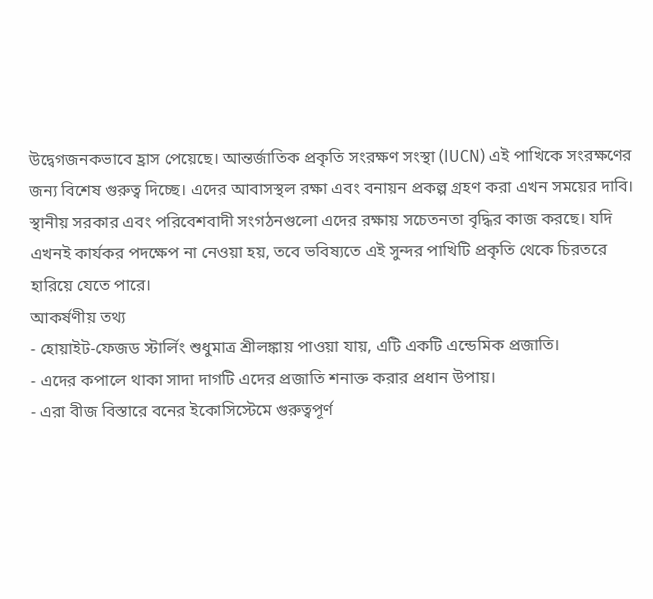উদ্বেগজনকভাবে হ্রাস পেয়েছে। আন্তর্জাতিক প্রকৃতি সংরক্ষণ সংস্থা (IUCN) এই পাখিকে সংরক্ষণের জন্য বিশেষ গুরুত্ব দিচ্ছে। এদের আবাসস্থল রক্ষা এবং বনায়ন প্রকল্প গ্রহণ করা এখন সময়ের দাবি। স্থানীয় সরকার এবং পরিবেশবাদী সংগঠনগুলো এদের রক্ষায় সচেতনতা বৃদ্ধির কাজ করছে। যদি এখনই কার্যকর পদক্ষেপ না নেওয়া হয়, তবে ভবিষ্যতে এই সুন্দর পাখিটি প্রকৃতি থেকে চিরতরে হারিয়ে যেতে পারে।
আকর্ষণীয় তথ্য
- হোয়াইট-ফেজড স্টার্লিং শুধুমাত্র শ্রীলঙ্কায় পাওয়া যায়, এটি একটি এন্ডেমিক প্রজাতি।
- এদের কপালে থাকা সাদা দাগটি এদের প্রজাতি শনাক্ত করার প্রধান উপায়।
- এরা বীজ বিস্তারে বনের ইকোসিস্টেমে গুরুত্বপূর্ণ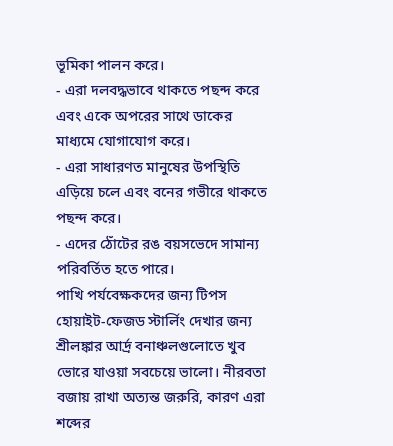ভূমিকা পালন করে।
- এরা দলবদ্ধভাবে থাকতে পছন্দ করে এবং একে অপরের সাথে ডাকের মাধ্যমে যোগাযোগ করে।
- এরা সাধারণত মানুষের উপস্থিতি এড়িয়ে চলে এবং বনের গভীরে থাকতে পছন্দ করে।
- এদের ঠোঁটের রঙ বয়সভেদে সামান্য পরিবর্তিত হতে পারে।
পাখি পর্যবেক্ষকদের জন্য টিপস
হোয়াইট-ফেজড স্টার্লিং দেখার জন্য শ্রীলঙ্কার আর্দ্র বনাঞ্চলগুলোতে খুব ভোরে যাওয়া সবচেয়ে ভালো। নীরবতা বজায় রাখা অত্যন্ত জরুরি, কারণ এরা শব্দের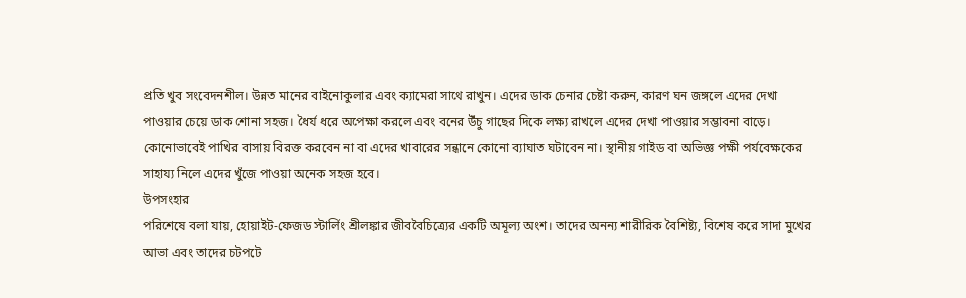প্রতি খুব সংবেদনশীল। উন্নত মানের বাইনোকুলার এবং ক্যামেরা সাথে রাখুন। এদের ডাক চেনার চেষ্টা করুন, কারণ ঘন জঙ্গলে এদের দেখা পাওয়ার চেয়ে ডাক শোনা সহজ। ধৈর্য ধরে অপেক্ষা করলে এবং বনের উঁচু গাছের দিকে লক্ষ্য রাখলে এদের দেখা পাওয়ার সম্ভাবনা বাড়ে। কোনোভাবেই পাখির বাসায় বিরক্ত করবেন না বা এদের খাবারের সন্ধানে কোনো ব্যাঘাত ঘটাবেন না। স্থানীয় গাইড বা অভিজ্ঞ পক্ষী পর্যবেক্ষকের সাহায্য নিলে এদের খুঁজে পাওয়া অনেক সহজ হবে।
উপসংহার
পরিশেষে বলা যায়, হোয়াইট-ফেজড স্টার্লিং শ্রীলঙ্কার জীববৈচিত্র্যের একটি অমূল্য অংশ। তাদের অনন্য শারীরিক বৈশিষ্ট্য, বিশেষ করে সাদা মুখের আভা এবং তাদের চটপটে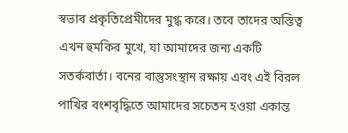স্বভাব প্রকৃতিপ্রেমীদের মুগ্ধ করে। তবে তাদের অস্তিত্ব এখন হুমকির মুখে, যা আমাদের জন্য একটি সতর্কবার্তা। বনের বাস্তুসংস্থান রক্ষায় এবং এই বিরল পাখির বংশবৃদ্ধিতে আমাদের সচেতন হওয়া একান্ত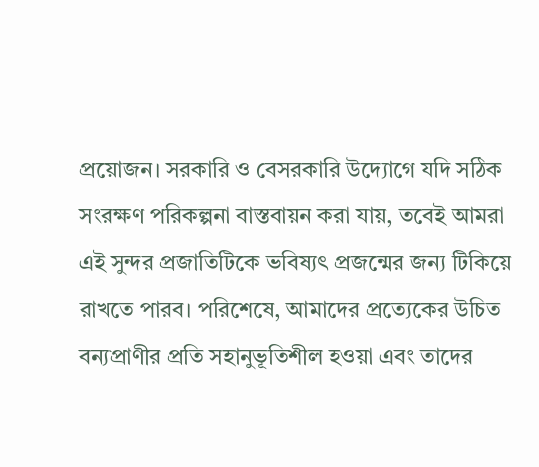প্রয়োজন। সরকারি ও বেসরকারি উদ্যোগে যদি সঠিক সংরক্ষণ পরিকল্পনা বাস্তবায়ন করা যায়, তবেই আমরা এই সুন্দর প্রজাতিটিকে ভবিষ্যৎ প্রজন্মের জন্য টিকিয়ে রাখতে পারব। পরিশেষে, আমাদের প্রত্যেকের উচিত বন্যপ্রাণীর প্রতি সহানুভূতিশীল হওয়া এবং তাদের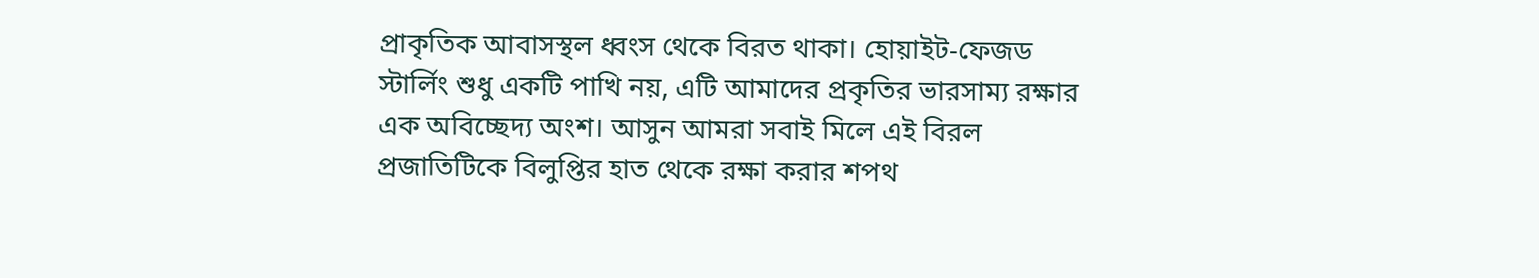প্রাকৃতিক আবাসস্থল ধ্বংস থেকে বিরত থাকা। হোয়াইট-ফেজড স্টার্লিং শুধু একটি পাখি নয়, এটি আমাদের প্রকৃতির ভারসাম্য রক্ষার এক অবিচ্ছেদ্য অংশ। আসুন আমরা সবাই মিলে এই বিরল প্রজাতিটিকে বিলুপ্তির হাত থেকে রক্ষা করার শপথ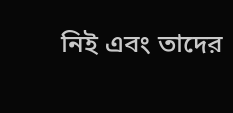নিই এবং তাদের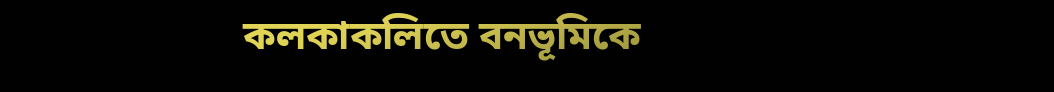কলকাকলিতে বনভূমিকে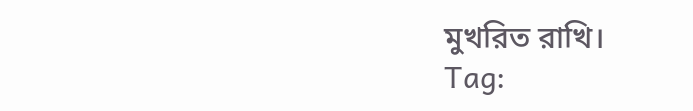মুখরিত রাখি।
Tag: